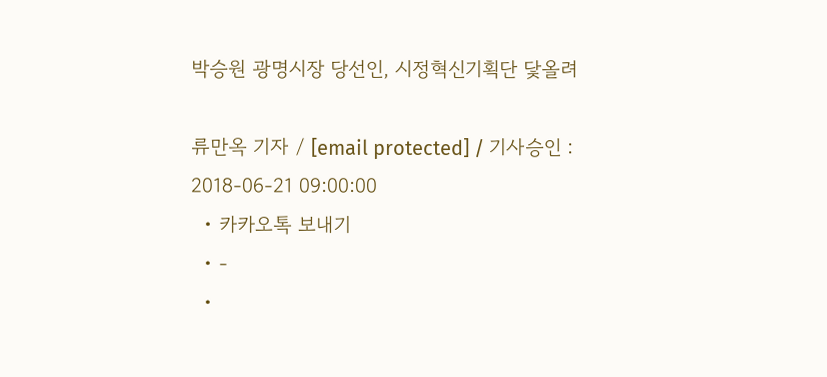박승원 광명시장 당선인, 시정혁신기획단 닻올려

류만옥 기자 / [email protected] / 기사승인 : 2018-06-21 09:00:00
  • 카카오톡 보내기
  • -
  •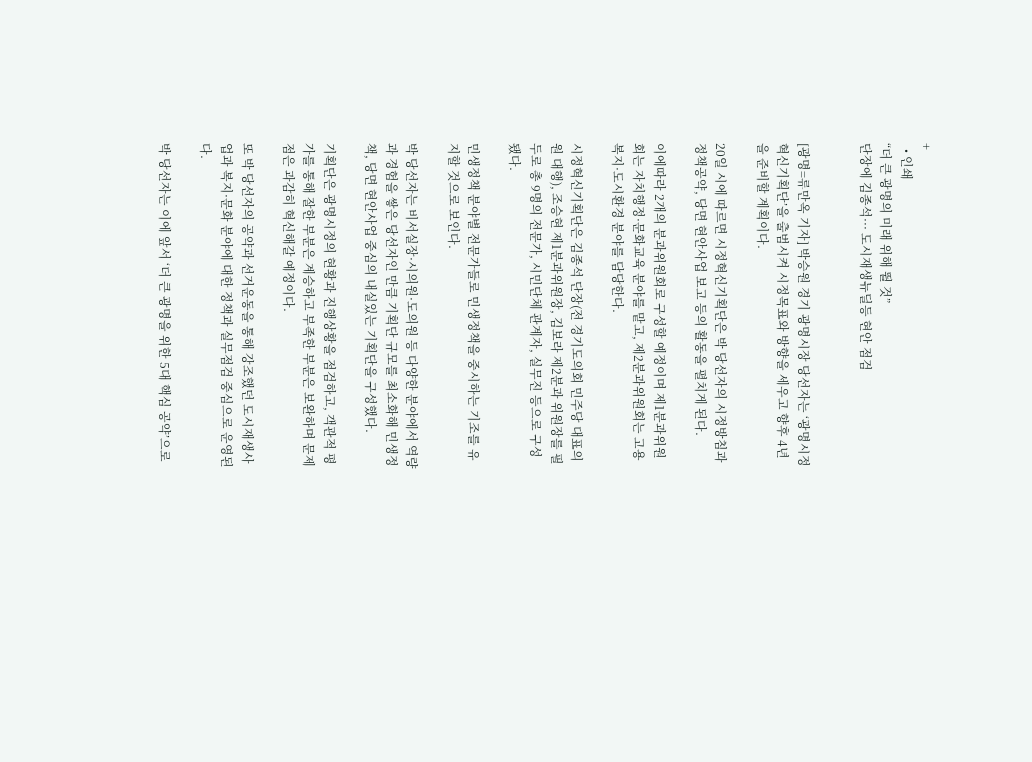+
  • 인쇄
“더 큰 광명의 미래 위해 뛸 것”
단장에 김종석··· 도시재생뉴딜등 현안 점검


[광명=류만옥 기자] 박승원 경기 광명시장 당선자는 ‘광명시정혁신기획단’을 출범시켜 시정목표와 방향을 세우고 향후 4년을 준비할 계획이다.

20일 시에 따르면 시정혁신기획단은 박 당선자의 시정방침과 정책공약, 당면 현안사업 보고 등의 활동을 펼치게 된다.

이에따라 2개의 분과위원회로 구성할 예정이며 제1분과위원회는 자치행정·문화교육 분야를 맡고, 제2분과위원회는 고용복지·도시환경 분야를 담당한다.

시정혁신기획단은 김종석 단장(전 경기도의회 민주당 대표의원 대행), 조승현 제1분과위원장, 김보라 제2분과 위원장를 필두로 총 9명의 전문가, 시민단체 관계자, 실무진 등으로 구성됐다.

민생정책 분야별 전문가들로 민생정책을 중시하는 기조를 유지할 것으로 보인다.

박 당선자는 비서실장·시의원·도의원 등 다양한 분야에서 역량과 경험을 쌓은 당선자인 만큼 기획단 규모를 최소화해 민생정책, 당면 현안사업 중심의 내실있는 기획단을 구성했다.

기획단은 광명시정의 현황과 진행상황을 점검하고, 객관적 평가를 통해 잘한 부분은 계승하고 부족한 부분은 보완하며 문제점은 과감히 혁신해갈 예정이다.

또 박 당선자의 공약과 선거운동을 통해 강조했던 도시재생사업과 복지·문화 분야에 대한 정책과 실무점검 중심으로 운영된다.

박 당선자는 이에 앞서 ‘더 큰 광명을 위한 5대 핵심 공약’으로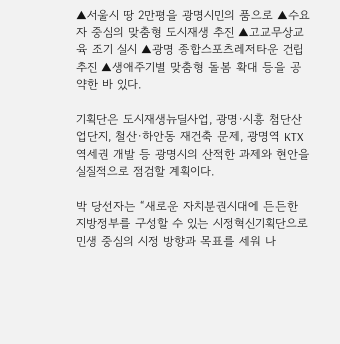▲서울시 땅 2만평을 광명시민의 품으로 ▲수요자 중심의 맞춤형 도시재생 추진 ▲고교무상교육 조기 실시 ▲광명 종합스포츠레저타운 건립 추진 ▲생애주기별 맞춤형 돌봄 확대 등을 공약한 바 있다.

기획단은 도시재생뉴딜사업, 광명·시흥 첨단산업단지, 철산·하안동 재건축 문제, 광명역 KTX역세권 개발 등 광명시의 산적한 과제와 현안을 실질적으로 점검할 계획이다.

박 당선자는 “새로운 자치분권시대에 든든한 지방정부를 구성할 수 있는 시정혁신기획단으로 민생 중심의 시정 방향과 목표를 세워 나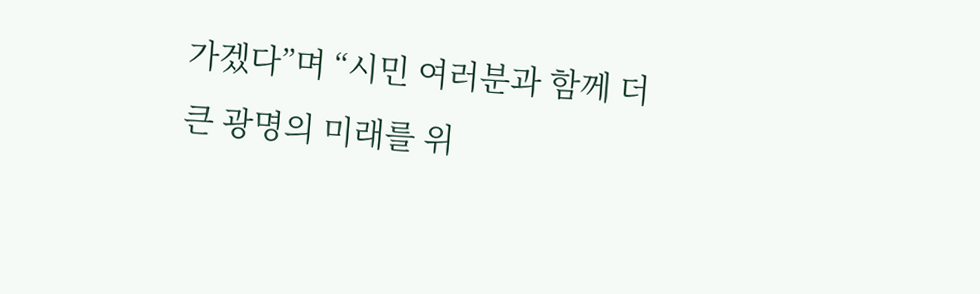가겠다”며 “시민 여러분과 함께 더 큰 광명의 미래를 위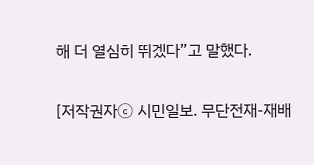해 더 열심히 뛰겠다”고 말했다.

[저작권자ⓒ 시민일보. 무단전재-재배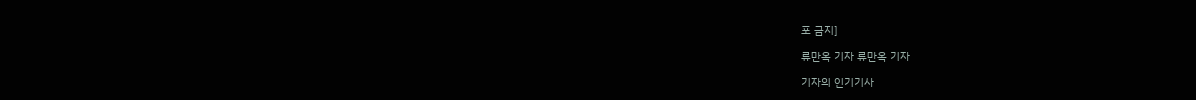포 금지]

류만옥 기자 류만옥 기자

기자의 인기기사